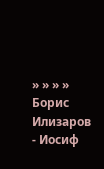» » » » Борис Илизаров - Иосиф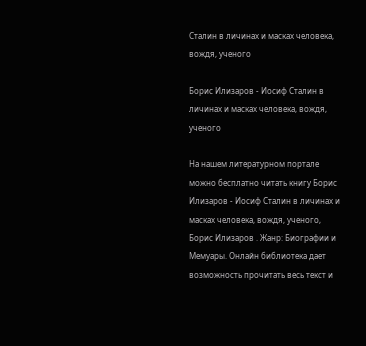Сталин в личинах и масках человека, вождя, ученого

Борис Илизаров - Иосиф Сталин в личинах и масках человека, вождя, ученого

На нашем литературном портале можно бесплатно читать книгу Борис Илизаров - Иосиф Сталин в личинах и масках человека, вождя, ученого, Борис Илизаров . Жанр: Биографии и Мемуары. Онлайн библиотека дает возможность прочитать весь текст и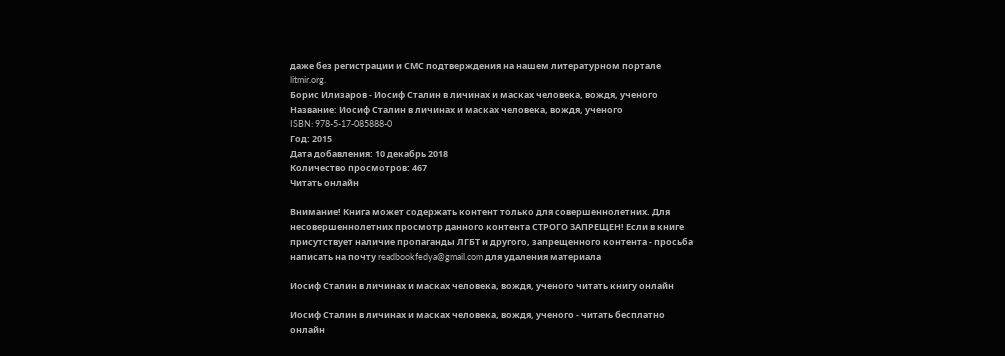даже без регистрации и СМС подтверждения на нашем литературном портале litmir.org.
Борис Илизаров - Иосиф Сталин в личинах и масках человека, вождя, ученого
Название: Иосиф Сталин в личинах и масках человека, вождя, ученого
ISBN: 978-5-17-085888-0
Год: 2015
Дата добавления: 10 декабрь 2018
Количество просмотров: 467
Читать онлайн

Внимание! Книга может содержать контент только для совершеннолетних. Для несовершеннолетних просмотр данного контента СТРОГО ЗАПРЕЩЕН! Если в книге присутствует наличие пропаганды ЛГБТ и другого, запрещенного контента - просьба написать на почту readbookfedya@gmail.com для удаления материала

Иосиф Сталин в личинах и масках человека, вождя, ученого читать книгу онлайн

Иосиф Сталин в личинах и масках человека, вождя, ученого - читать бесплатно онлайн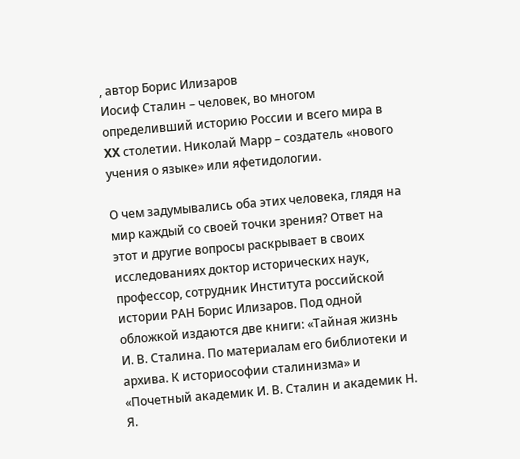, автор Борис Илизаров
Иосиф Сталин – человек, во многом определивший историю России и всего мира в XX столетии. Николай Марр – создатель «нового учения о языке» или яфетидологии.

О чем задумывались оба этих человека, глядя на мир каждый со своей точки зрения? Ответ на этот и другие вопросы раскрывает в своих исследованиях доктор исторических наук, профессор, сотрудник Института российской истории РАН Борис Илизаров. Под одной обложкой издаются две книги: «Тайная жизнь И. В. Сталина. По материалам его библиотеки и архива. К историософии сталинизма» и «Почетный академик И. В. Сталин и академик Н. Я.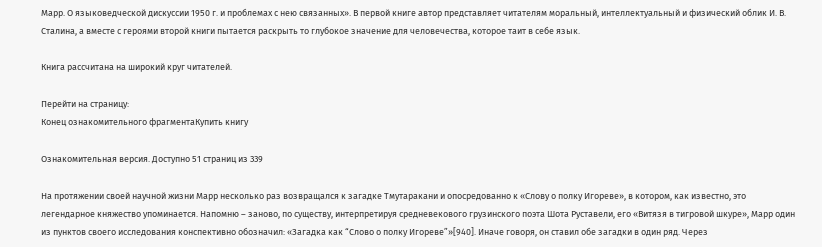Марр. О языковедческой дискуссии 1950 г. и проблемах с нею связанных». В первой книге автор представляет читателям моральный, интеллектуальный и физический облик И. В. Сталина, а вместе с героями второй книги пытается раскрыть то глубокое значение для человечества, которое таит в себе язык.

Книга рассчитана на широкий круг читателей.

Перейти на страницу:
Конец ознакомительного фрагментаКупить книгу

Ознакомительная версия. Доступно 51 страниц из 339

На протяжении своей научной жизни Марр несколько раз возвращался к загадке Тмутаракани и опосредованно к «Слову о полку Игореве», в котором, как известно, это легендарное княжество упоминается. Напомню – заново, по существу, интерпретируя средневекового грузинского поэта Шота Руставели, его «Витязя в тигровой шкуре», Марр один из пунктов своего исследования конспективно обозначил: «Загадка как “Слово о полку Игореве”»[940]. Иначе говоря, он ставил обе загадки в один ряд. Через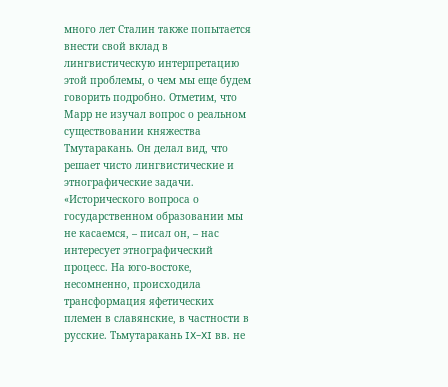много лет Сталин также попытается внести свой вклад в лингвистическую интерпретацию этой проблемы, о чем мы еще будем говорить подробно. Отметим, что Марр не изучал вопрос о реальном существовании княжества Тмутаракань. Он делал вид, что решает чисто лингвистические и этнографические задачи. «Исторического вопроса о государственном образовании мы не касаемся, – писал он, – нас интересует этнографический процесс. На юго-востоке, несомненно, происходила трансформация яфетических племен в славянские, в частности в русские. Тьмутаракань IX–XI вв. не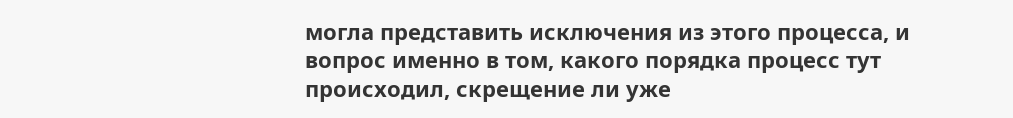могла представить исключения из этого процесса, и вопрос именно в том, какого порядка процесс тут происходил, скрещение ли уже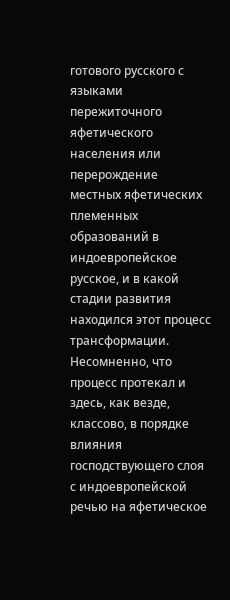готового русского с языками пережиточного яфетического населения или перерождение местных яфетических племенных образований в индоевропейское русское, и в какой стадии развития находился этот процесс трансформации. Несомненно, что процесс протекал и здесь, как везде, классово, в порядке влияния господствующего слоя с индоевропейской речью на яфетическое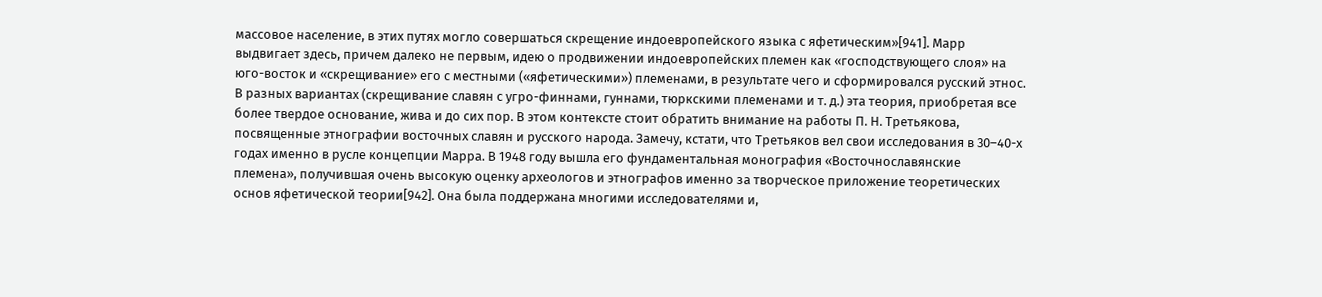массовое население, в этих путях могло совершаться скрещение индоевропейского языка с яфетическим»[941]. Марр выдвигает здесь, причем далеко не первым, идею о продвижении индоевропейских племен как «господствующего слоя» на юго-восток и «скрещивание» его с местными («яфетическими») племенами, в результате чего и сформировался русский этнос. В разных вариантах (скрещивание славян с угро-финнами, гуннами, тюркскими племенами и т. д.) эта теория, приобретая все более твердое основание, жива и до сих пор. В этом контексте стоит обратить внимание на работы П. Н. Третьякова, посвященные этнографии восточных славян и русского народа. Замечу, кстати, что Третьяков вел свои исследования в 30–40-х годах именно в русле концепции Марра. В 1948 году вышла его фундаментальная монография «Восточнославянские племена», получившая очень высокую оценку археологов и этнографов именно за творческое приложение теоретических основ яфетической теории[942]. Она была поддержана многими исследователями и,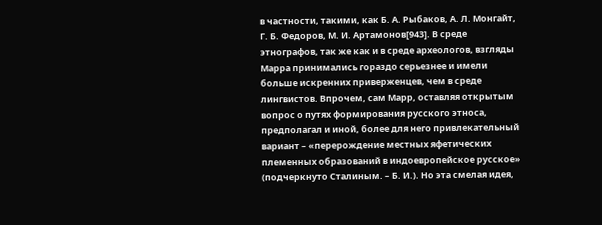в частности, такими, как Б. А. Рыбаков, А. Л. Монгайт, Г. Б. Федоров, М. И. Артамонов[943]. В среде этнографов, так же как и в среде археологов, взгляды Марра принимались гораздо серьезнее и имели больше искренних приверженцев, чем в среде лингвистов. Впрочем, сам Марр, оставляя открытым вопрос о путях формирования русского этноса, предполагал и иной, более для него привлекательный вариант – «перерождение местных яфетических племенных образований в индоевропейское русское» (подчеркнуто Сталиным. – Б. И.). Но эта смелая идея,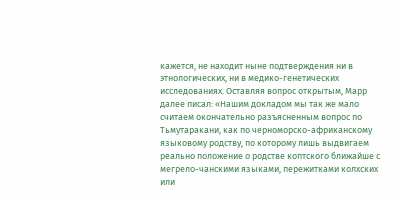кажется, не находит ныне подтверждения ни в этнологических, ни в медико-генетических исследованиях. Оставляя вопрос открытым, Марр далее писал: «Нашим докладом мы так же мало считаем окончательно разъясненным вопрос по Тьмутаракани, как по черноморско-африканскому языковому родству, по которому лишь выдвигаем реально положение о родстве коптского ближайше с мегрело-чанскими языками, пережитками колхских или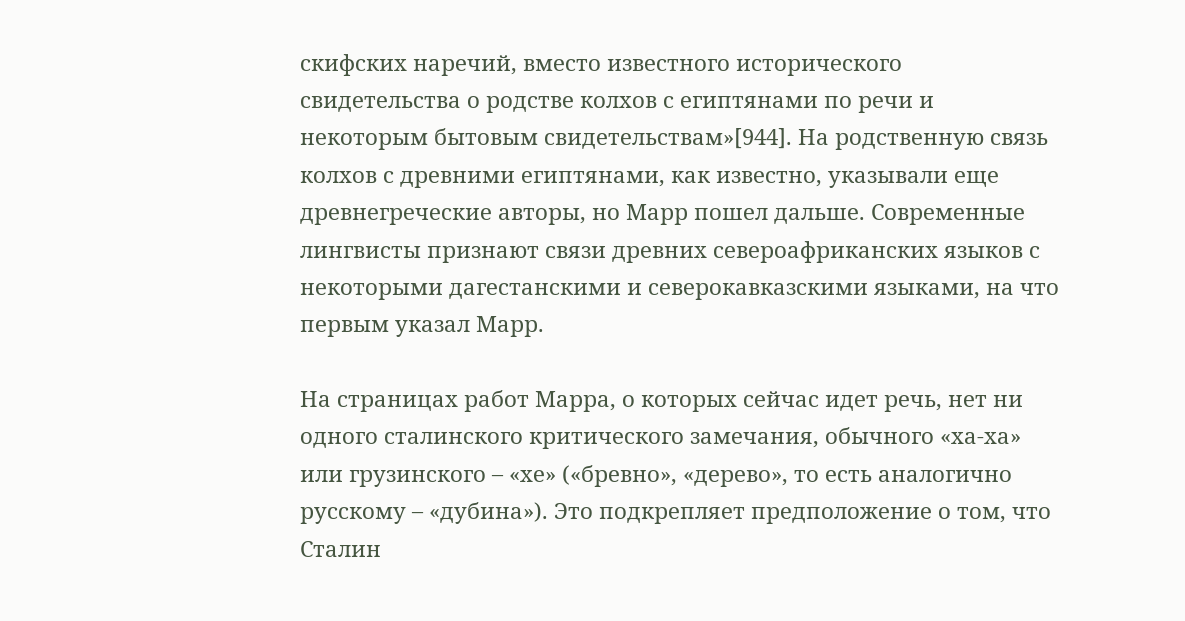скифских наречий, вместо известного исторического свидетельства о родстве колхов с египтянами по речи и некоторым бытовым свидетельствам»[944]. На родственную связь колхов с древними египтянами, как известно, указывали еще древнегреческие авторы, но Марр пошел дальше. Современные лингвисты признают связи древних североафриканских языков с некоторыми дагестанскими и северокавказскими языками, на что первым указал Марр.

На страницах работ Марра, о которых сейчас идет речь, нет ни одного сталинского критического замечания, обычного «ха-ха» или грузинского – «хе» («бревно», «дерево», то есть аналогично русскому – «дубина»). Это подкрепляет предположение о том, что Сталин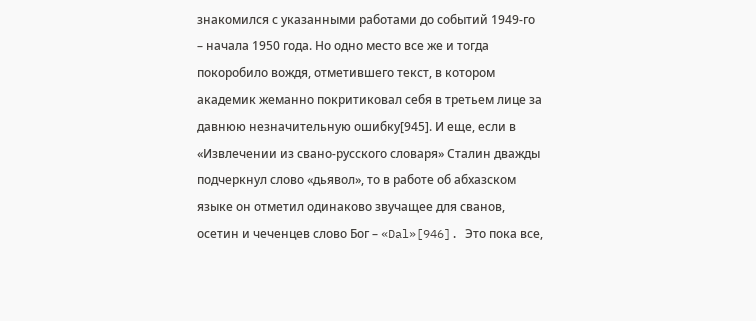знакомился с указанными работами до событий 1949-го – начала 1950 года. Но одно место все же и тогда покоробило вождя, отметившего текст, в котором академик жеманно покритиковал себя в третьем лице за давнюю незначительную ошибку[945]. И еще, если в «Извлечении из свано-русского словаря» Сталин дважды подчеркнул слово «дьявол», то в работе об абхазском языке он отметил одинаково звучащее для сванов, осетин и чеченцев слово Бог – «Dal»[946]. Это пока все,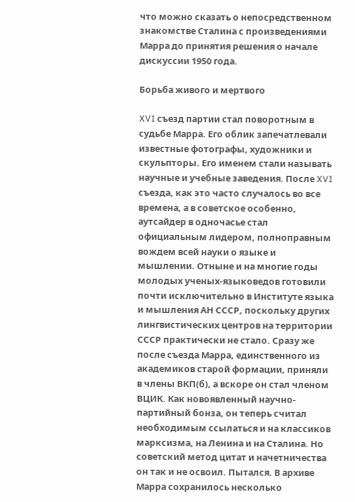что можно сказать о непосредственном знакомстве Сталина с произведениями Марра до принятия решения о начале дискуссии 1950 года.

Борьба живого и мертвого

XVI съезд партии стал поворотным в судьбе Марра. Его облик запечатлевали известные фотографы, художники и скульпторы. Его именем стали называть научные и учебные заведения. После XVI съезда, как это часто случалось во все времена, а в советское особенно, аутсайдер в одночасье стал официальным лидером, полноправным вождем всей науки о языке и мышлении. Отныне и на многие годы молодых ученых-языковедов готовили почти исключительно в Институте языка и мышления АН СССР, поскольку других лингвистических центров на территории СССР практически не стало. Сразу же после съезда Марра, единственного из академиков старой формации, приняли в члены ВКП(б), а вскоре он стал членом ВЦИК. Как новоявленный научно-партийный бонза, он теперь считал необходимым ссылаться и на классиков марксизма, на Ленина и на Сталина. Но советский метод цитат и начетничества он так и не освоил. Пытался. В архиве Марра сохранилось несколько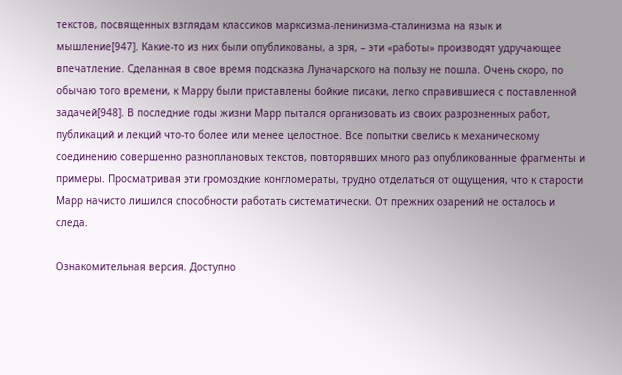текстов, посвященных взглядам классиков марксизма-ленинизма-сталинизма на язык и мышление[947]. Какие-то из них были опубликованы, а зря, – эти «работы» производят удручающее впечатление. Сделанная в свое время подсказка Луначарского на пользу не пошла. Очень скоро, по обычаю того времени, к Марру были приставлены бойкие писаки, легко справившиеся с поставленной задачей[948]. В последние годы жизни Марр пытался организовать из своих разрозненных работ, публикаций и лекций что-то более или менее целостное. Все попытки свелись к механическому соединению совершенно разноплановых текстов, повторявших много раз опубликованные фрагменты и примеры. Просматривая эти громоздкие конгломераты, трудно отделаться от ощущения, что к старости Марр начисто лишился способности работать систематически. От прежних озарений не осталось и следа.

Ознакомительная версия. Доступно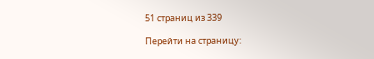51 страниц из 339

Перейти на страницу: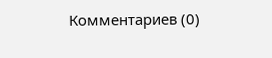Комментариев (0)